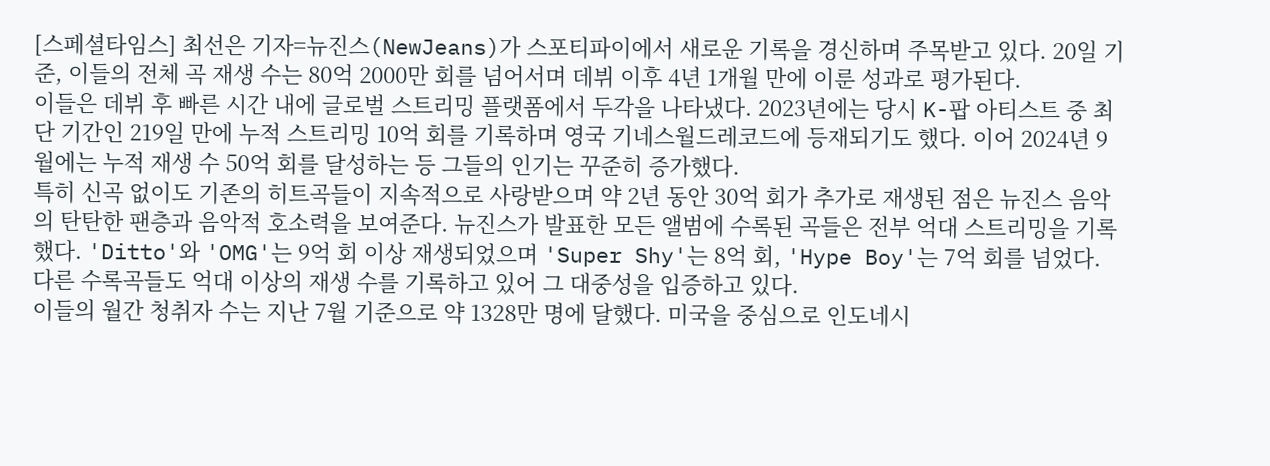[스페셜타임스] 최선은 기자=뉴진스(NewJeans)가 스포티파이에서 새로운 기록을 경신하며 주목받고 있다. 20일 기준, 이들의 전체 곡 재생 수는 80억 2000만 회를 넘어서며 데뷔 이후 4년 1개월 만에 이룬 성과로 평가된다.
이들은 데뷔 후 빠른 시간 내에 글로벌 스트리밍 플랫폼에서 두각을 나타냈다. 2023년에는 당시 K-팝 아티스트 중 최단 기간인 219일 만에 누적 스트리밍 10억 회를 기록하며 영국 기네스월드레코드에 등재되기도 했다. 이어 2024년 9월에는 누적 재생 수 50억 회를 달성하는 등 그들의 인기는 꾸준히 증가했다.
특히 신곡 없이도 기존의 히트곡들이 지속적으로 사랑받으며 약 2년 동안 30억 회가 추가로 재생된 점은 뉴진스 음악의 탄탄한 팬층과 음악적 호소력을 보여준다. 뉴진스가 발표한 모든 앨범에 수록된 곡들은 전부 억대 스트리밍을 기록했다. 'Ditto'와 'OMG'는 9억 회 이상 재생되었으며 'Super Shy'는 8억 회, 'Hype Boy'는 7억 회를 넘었다. 다른 수록곡들도 억대 이상의 재생 수를 기록하고 있어 그 대중성을 입증하고 있다.
이들의 월간 청취자 수는 지난 7월 기준으로 약 1328만 명에 달했다. 미국을 중심으로 인도네시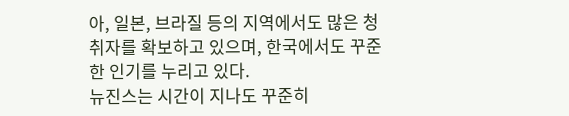아, 일본, 브라질 등의 지역에서도 많은 청취자를 확보하고 있으며, 한국에서도 꾸준한 인기를 누리고 있다.
뉴진스는 시간이 지나도 꾸준히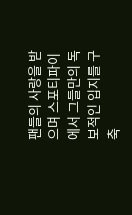팬들의 사랑을 받으며 스포티파이에서 그들만의 독보적인 입지를 구축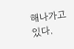해나가고 있다.